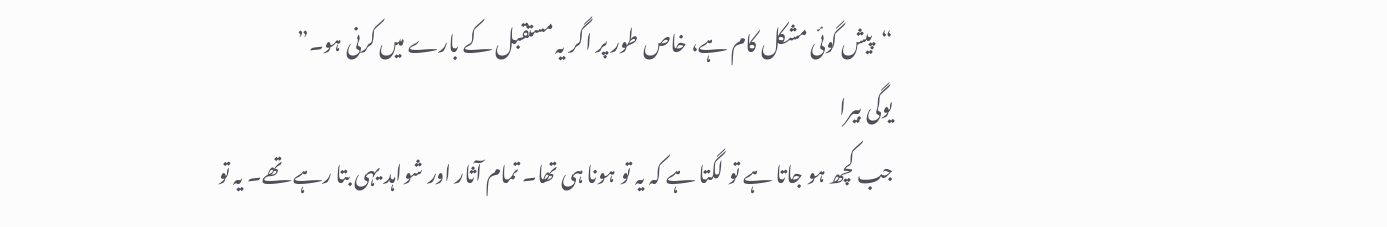“پیش گوئی مشکل کام ہے، خاص طور پر اگر یہ مستقبل کے بارے میں کرنی ہو۔”
یوگی بیرا
جب کچھ ہو جاتا ہے تو لگتا ہے کہ یہ تو ہونا ہی تھا۔ تمام آثار اور شواہد یہی بتا رہے تھے۔ یہ تو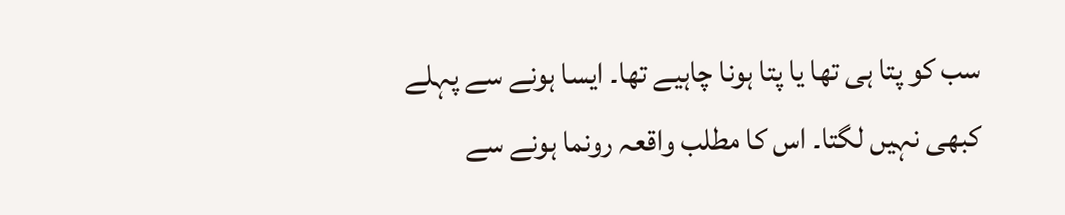سب کو پتا ہی تھا یا پتا ہونا چاہیے تھا۔ ایسا ہونے سے پہلے کبھی نہیں لگتا۔ اس کا مطلب واقعہ رونما ہونے سے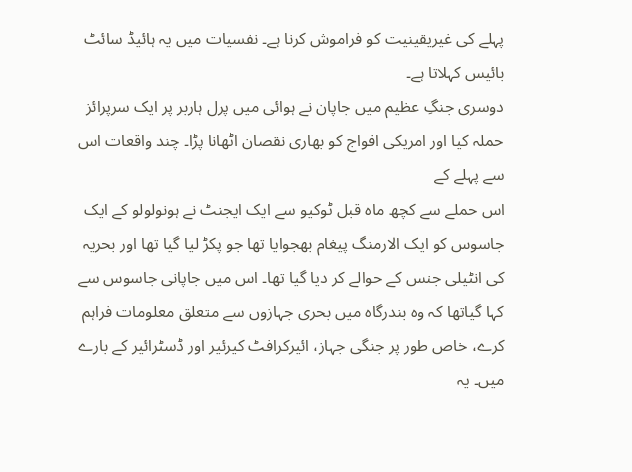پہلے کی غیریقینیت کو فراموش کرنا ہے۔ نفسیات میں یہ ہائیڈ سائٹ بائیس کہلاتا ہے۔
دوسری جنگِ عظیم میں جاپان نے ہوائی میں پرل ہاربر پر ایک سرپرائز حملہ کیا اور امریکی افواج کو بھاری نقصان اٹھانا پڑا۔ چند واقعات اس سے پہلے کے
اس حملے سے کچھ ماہ قبل ٹوکیو سے ایک ایجنٹ نے ہونولولو کے ایک جاسوس کو ایک الارمنگ پیغام بھجوایا تھا جو پکڑ لیا گیا تھا اور بحریہ کی انٹیلی جنس کے حوالے کر دیا گیا تھا۔ اس میں جاپانی جاسوس سے کہا گیاتھا کہ وہ بندرگاہ میں بحری جہازوں سے متعلق معلومات فراہم کرے، خاص طور پر جنگی جہاز، ائیرکرافٹ کیرئیر اور ڈسٹرائیر کے بارے میں۔ یہ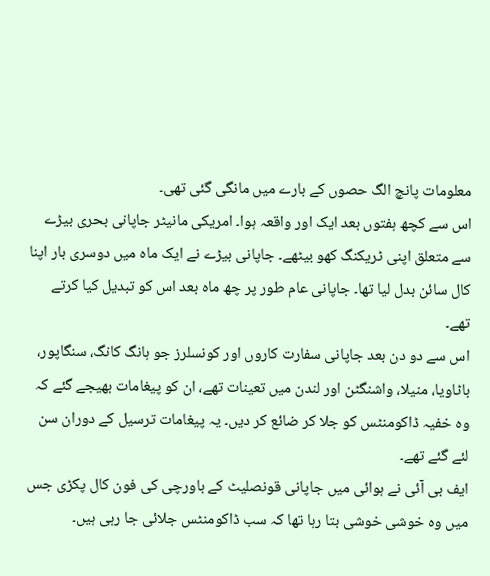معلومات پانچ الگ حصوں کے بارے میں مانگی گئی تھی۔
اس سے کچھ ہفتوں بعد ایک اور واقعہ ہوا۔ امریکی مانیٹر جاپانی بحری بیڑے سے متعلق اپنی ٹریکنگ کھو بیٹھے۔ جاپانی بیڑے نے ایک ماہ میں دوسری بار اپنا کال سائن بدل لیا تھا۔ جاپانی عام طور پر چھ ماہ بعد اس کو تبدیل کیا کرتے تھے۔
اس سے دو دن بعد جاپانی سفارت کاروں اور کونسلرز جو ہانگ کانگ، سنگاپور، باٹاویا، منیلا، واشنگٹن اور لندن میں تعینات تھے، ان کو پیغامات بھیجے گئے کہ وہ خفیہ ڈاکومنٹس کو جلا کر ضائع کر دیں۔ یہ پیغامات ترسیل کے دوران سن لئے گئے تھے۔
ایف بی آئی نے ہوائی میں جاپانی قونصلیٹ کے باورچی کی فون کال پکڑی جس میں وہ خوشی خوشی بتا رہا تھا کہ سب ڈاکومنٹس جلائی جا رہی ہیں۔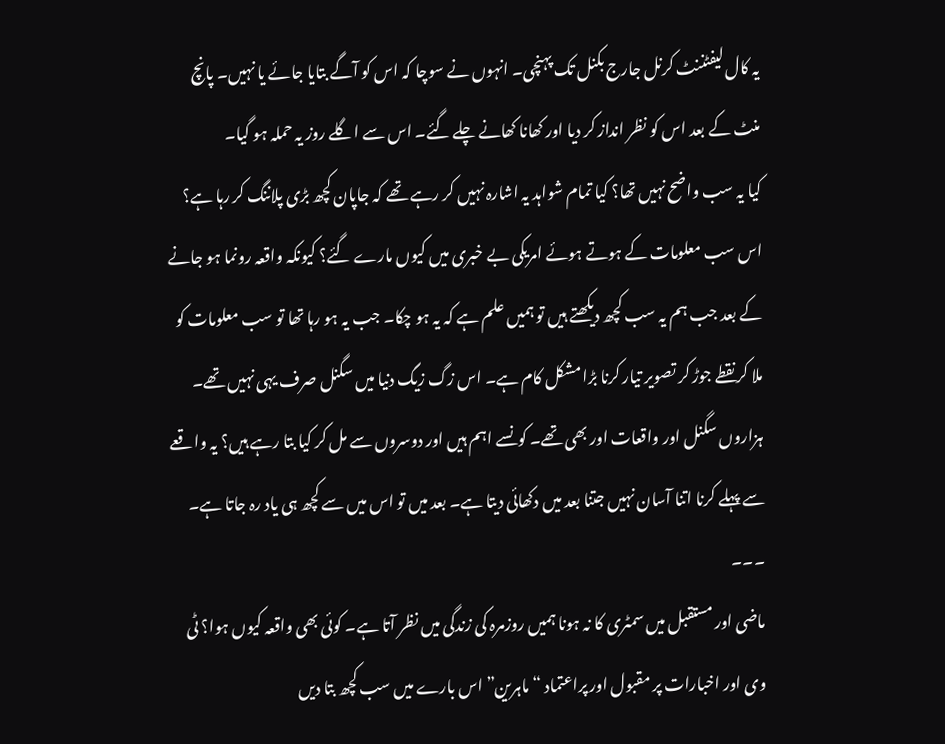یہ کال لیفٹننٹ کرنل جارج بکنل تک پہنچی۔ انہوں نے سوچا کہ اس کو آگے بتایا جائے یا نہیں۔ پانچ منٹ کے بعد اس کو نظر انداز کر دیا اور کھانا کھانے چلے گئے۔ اس سے اگلے روز یہ حملہ ہو گیا۔
کیا یہ سب واضح نہیں تھا؟ کیا تمام شواہد یہ اشارہ نہیں کر رہے تھے کہ جاپان کچھ بڑی پلاننگ کر رہا ہے؟ اس سب معلومات کے ہوتے ہوئے امریکی بے خبری میں کیوں مارے گئے؟ کیونکہ واقعہ رونما ہو جانے کے بعد جب ہم یہ سب کچھ دیکھتے ہیں تو ہمیں علم ہے کہ یہ ہو چکا۔ جب یہ ہو رہا تھا تو سب معلومات کو ملا کر نقطے جوڑ کر تصویر تیار کرنا بڑا مشکل کام ہے۔ اس زگ زیگ دنیا میں سگنل صرف یہی نہیں تھے۔ ہزاروں سگنل اور واقعات اور بھی تھے۔ کونسے اہم ہیں اور دوسروں سے مل کر کیا بتا رہے ہیں؟ یہ واقعے سے پہلے کرنا اتنا آسان نہیں جتنا بعد میں دکھائی دیتا ہے۔ بعد میں تو اس میں سے کچھ ہی یاد رہ جاتا ہے۔
۔۔۔
ماضی اور مستقبل میں سمٹری کا نہ ہونا ہمیں روزمرہ کی زندگی میں نظر آتا ہے۔ کوئی بھی واقعہ کیوں ہوا؟ ٹی وی اور اخبارات پر مقبول اور پراعتماد “ماہرین” اس بارے میں سب کچھ بتا دیں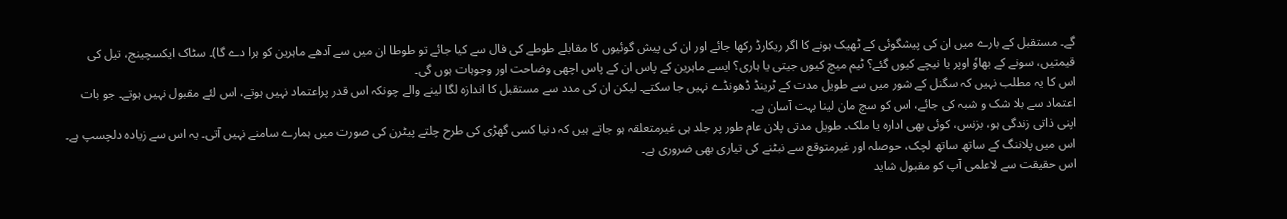گے۔ مستقبل کے بارے میں ان کی پیشگوئی کے ٹھیک ہونے کا اگر ریکارڈ رکھا جائے اور ان کی پیش گوئیوں کا مقابلے طوطے کی فال سے کیا جائے تو طوطا ان میں سے آدھے ماہرین کو ہرا دے گا)۔ سٹاک ایکسچینج، تیل کی قیمتیں، سونے کے بھاوٗ اوپر یا نیچے کیوں گئے؟ ٹیم میچ کیوں جیتی یا ہاری؟ ایسے ماہرین کے پاس ان کے پاس اچھی وضاحت اور وجوہات ہوں گی۔
اس کا یہ مطلب نہیں کہ سگنل کے شور میں سے طویل مدت کے ٹرینڈ ڈھونڈے نہیں جا سکتے۔ لیکن ان کی مدد سے مستقبل کا اندازہ لگا لینے والے چونکہ اس قدر پراعتماد نہیں ہوتے، اس لئے مقبول نہیں ہوتے۔ جو بات اعتماد سے بلا شک و شبہ کی جائے، اس کو سچ مان لینا بہت آسان ہے۔
اپنی ذاتی زندگی ہو، بزنس، کوئی بھی ادارہ یا ملک۔ طویل مدتی پلان عام طور پر جلد ہی غیرمتعلقہ ہو جاتے ہیں کہ دنیا کسی گھڑی کی طرح چلتے پیٹرن کی صورت میں ہمارے سامنے نہیں آتی۔ یہ اس سے زیادہ دلچسپ ہے۔ اس میں پلاننگ کے ساتھ ساتھ لچک، حوصلہ اور غیرمتوقع سے نبٹنے کی تیاری بھی ضروری ہے۔
اس حقیقت سے لاعلمی آپ کو مقبول شاید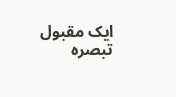ایک مقبول تبصرہ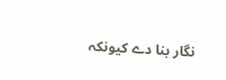نگار بنا دے کیونکہ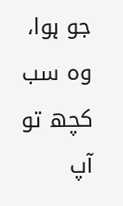جو ہوا، وہ سب کچھ تو آپ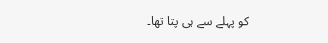کو پہلے سے ہی پتا تھا۔